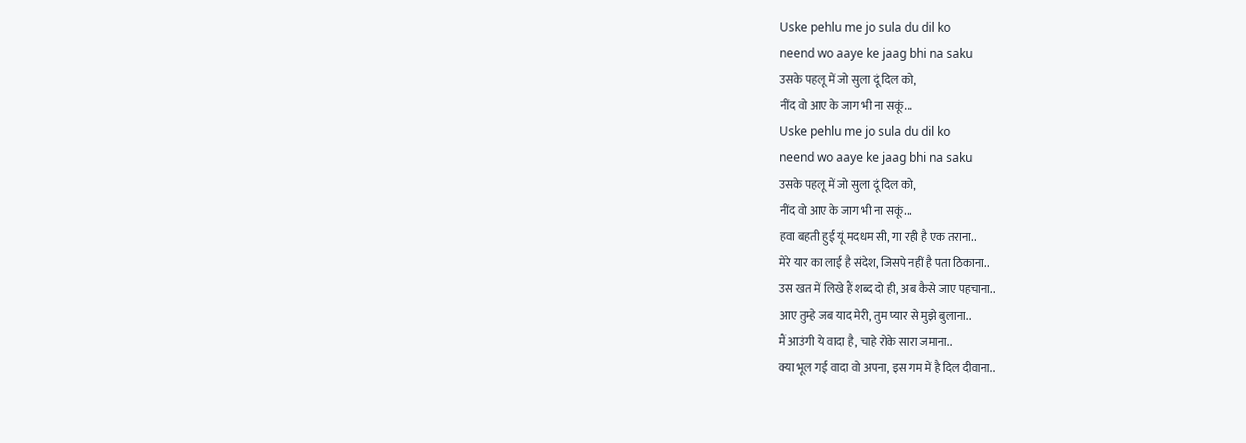Uske pehlu me jo sula du dil ko
neend wo aaye ke jaag bhi na saku
उसके पहलू में जो सुला दूं दिल को,
नींद वो आए के जाग भी ना सकूं...
Uske pehlu me jo sula du dil ko
neend wo aaye ke jaag bhi na saku
उसके पहलू में जो सुला दूं दिल को,
नींद वो आए के जाग भी ना सकूं...
हवा बहती हुई यूं मदधम सी, गा रही है एक तराना..
मेरे यार का लाई है संदेश, जिसपे नहीं है पता ठिकाना..
उस खत में लिखे हैं शब्द दो ही, अब कैसे जाए पहचाना..
आए तुम्हे जब याद मेरी, तुम प्यार से मुझे बुलाना..
मैं आउंगी ये वादा है, चाहे रोके सारा जमाना..
क्या भूल गई वादा वो अपना, इस गम में है दिल दीवाना..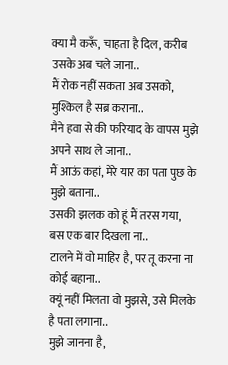क्या मै करूँ, चाहता है दिल, करीब उसके अब चले जाना..
मैं रोक नहीं सकता अब उसको, मुश्किल है सब्र कराना..
मैने हवा से की फरियाद के वापस मुझे अपने साथ ले जाना..
मैं आऊं कहां, मेरे यार का पता पुछ के मुझे बताना..
उसकी झलक को हूं मैं तरस गया, बस एक बार दिखला ना..
टालने में वो माहिर है, पर तू करना ना कोई बहाना..
क्यूं नहीं मिलता वो मुझसे, उसे मिलके है पता लगाना..
मुझे जानना है,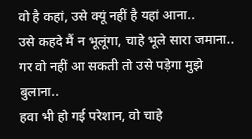वो है कहां, उसे क्यूं नहीं है यहां आना..
उसे कहदे मैं न भूलूंगा, चाहे भूले सारा जमाना..
गर वो नहीं आ सकती तो उसे पड़ेगा मुझे बुलाना..
हवा भी हो गई परेशान, वो चाहे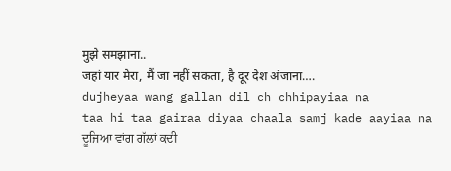मुझे समझाना..
जहां यार मेरा, मैं जा नहीं सकता, है दूर देश अंजाना….
dujheyaa wang gallan dil ch chhipayiaa na
taa hi taa gairaa diyaa chaala samj kade aayiaa na
ਦੂਜਿਆ ਵਾਂਗ ਗੱਲਾਂ ਕਦੀ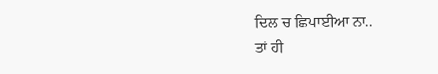ਦਿਲ ਚ ਛਿਪਾਈਆ ਨਾ..
ਤਾਂ ਹੀ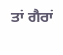ਤਾਂ ਗੈਰਾਂ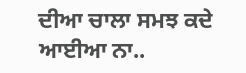ਦੀਆ ਚਾਲਾ ਸਮਝ ਕਦੇ ਆਈਆ ਨਾ..